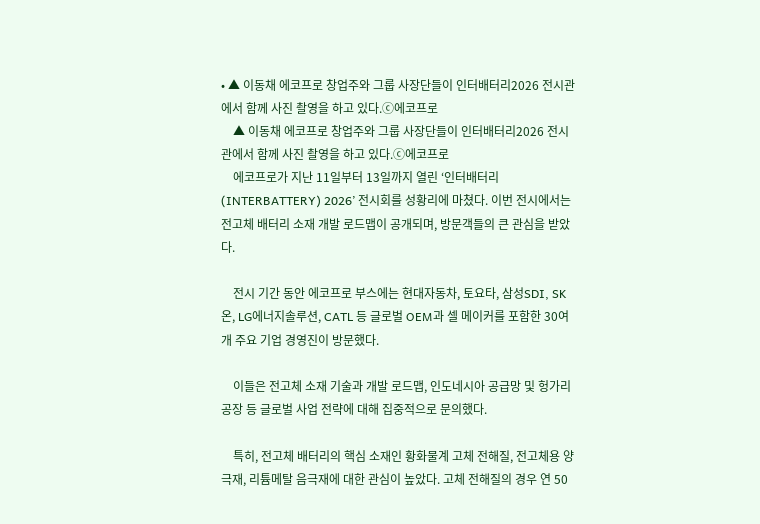• ▲ 이동채 에코프로 창업주와 그룹 사장단들이 인터배터리2026 전시관에서 함께 사진 촬영을 하고 있다.ⓒ에코프로
    ▲ 이동채 에코프로 창업주와 그룹 사장단들이 인터배터리2026 전시관에서 함께 사진 촬영을 하고 있다.ⓒ에코프로
    에코프로가 지난 11일부터 13일까지 열린 ‘인터배터리(INTERBATTERY) 2026’ 전시회를 성황리에 마쳤다. 이번 전시에서는 전고체 배터리 소재 개발 로드맵이 공개되며, 방문객들의 큰 관심을 받았다.

    전시 기간 동안 에코프로 부스에는 현대자동차, 토요타, 삼성SDI, SK온, LG에너지솔루션, CATL 등 글로벌 OEM과 셀 메이커를 포함한 30여 개 주요 기업 경영진이 방문했다.

    이들은 전고체 소재 기술과 개발 로드맵, 인도네시아 공급망 및 헝가리 공장 등 글로벌 사업 전략에 대해 집중적으로 문의했다.

    특히, 전고체 배터리의 핵심 소재인 황화물계 고체 전해질, 전고체용 양극재, 리튬메탈 음극재에 대한 관심이 높았다. 고체 전해질의 경우 연 50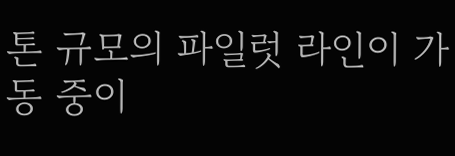톤 규모의 파일럿 라인이 가동 중이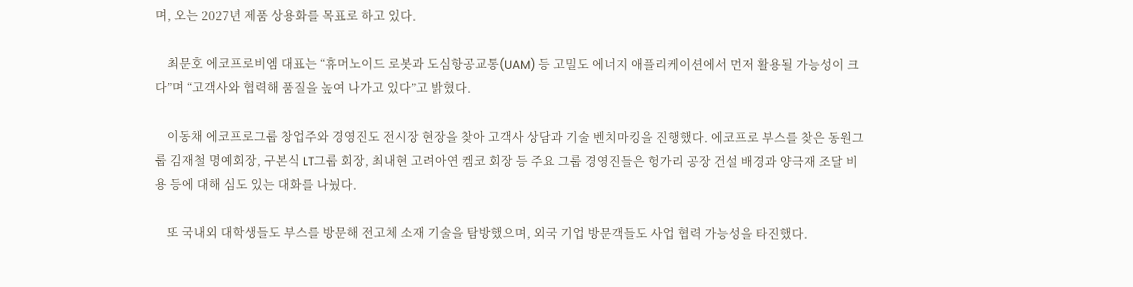며, 오는 2027년 제품 상용화를 목표로 하고 있다.

    최문호 에코프로비엠 대표는 “휴머노이드 로봇과 도심항공교통(UAM) 등 고밀도 에너지 애플리케이션에서 먼저 활용될 가능성이 크다”며 “고객사와 협력해 품질을 높여 나가고 있다”고 밝혔다.

    이동채 에코프로그룹 창업주와 경영진도 전시장 현장을 찾아 고객사 상담과 기술 벤치마킹을 진행했다. 에코프로 부스를 찾은 동원그룹 김재철 명예회장, 구본식 LT그룹 회장, 최내현 고려아연 켐코 회장 등 주요 그룹 경영진들은 헝가리 공장 건설 배경과 양극재 조달 비용 등에 대해 심도 있는 대화를 나눴다.

    또 국내외 대학생들도 부스를 방문해 전고체 소재 기술을 탐방했으며, 외국 기업 방문객들도 사업 협력 가능성을 타진했다.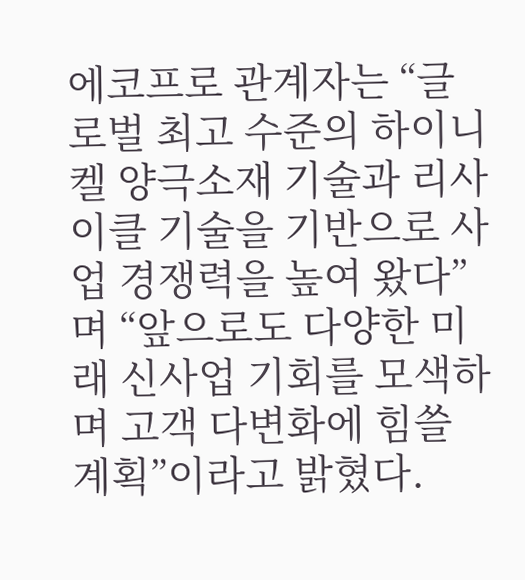에코프로 관계자는 “글로벌 최고 수준의 하이니켈 양극소재 기술과 리사이클 기술을 기반으로 사업 경쟁력을 높여 왔다”며 “앞으로도 다양한 미래 신사업 기회를 모색하며 고객 다변화에 힘쓸 계획”이라고 밝혔다.